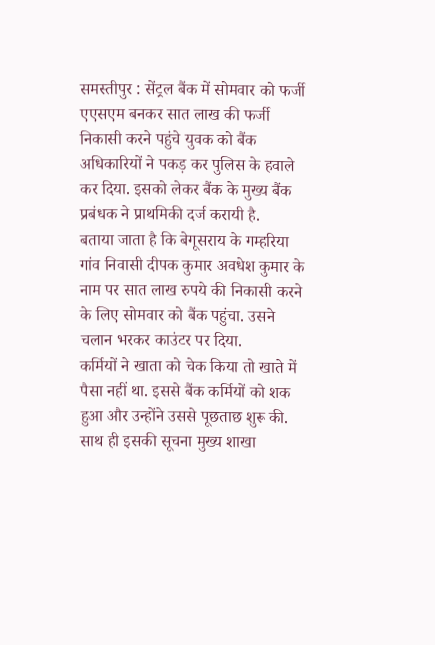समस्तीपुर : सेंट्रल बैंक में सोमवार को फर्जी एएसएम बनकर सात लाख की फर्जी निकासी करने पहुंचे युवक को बैंक अधिकारियों ने पकड़ कर पुलिस के हवाले कर दिया. इसको लेकर बैंक के मुख्य बैंक प्रबंधक ने प्राथमिकी दर्ज करायी है.
बताया जाता है कि बेगूसराय के गम्हरिया गांव निवासी दीपक कुमार अवधेश कुमार के नाम पर सात लाख रुपये की निकासी करने के लिए सोमवार को बैंक पहुंचा. उसने चलान भरकर काउंटर पर दिया.
कर्मियों ने खाता को चेक किया तो खाते में पैसा नहीं था. इससे बैंक कर्मियों को शक हुआ और उन्होंने उससे पूछताछ शुरू की. साथ ही इसकी सूचना मुख्य शाखा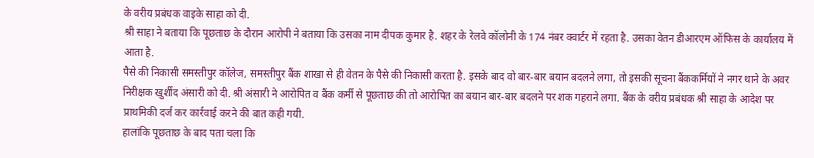के वरीय प्रबंधक वाइके साहा को दी.
श्री साहा ने बताया कि पूछताछ के दौरान आरोपी ने बताया कि उसका नाम दीपक कुमार है. शहर के रेलवे कॉलोनी के 174 नंबर क्वार्टर में रहता है. उसका वेतन डीआरएम ऑफिस के कार्यालय में आता है.
पैसे की निकासी समस्तीपुर कॉलेज, समस्तीपुर बैंक शाखा से ही वेतन के पैसे की निकासी करता है. इसके बाद वो बार-बार बयान बदलने लगा, तो इसकी सूचना बैंककर्मियों ने नगर थाने के अवर निरीक्षक खुर्शीद अंसारी को दी. श्री अंसारी ने आरोपित व बैंक कर्मी से पूछताछ की तो आरोपित का बयान बार-बार बदलने पर शक गहराने लगा. बैंक के वरीय प्रबंधक श्री साहा के आदेश पर प्राथमिकी दर्ज कर कार्रवाई करने की बात कही गयी.
हालांकि पूछताछ के बाद पता चला कि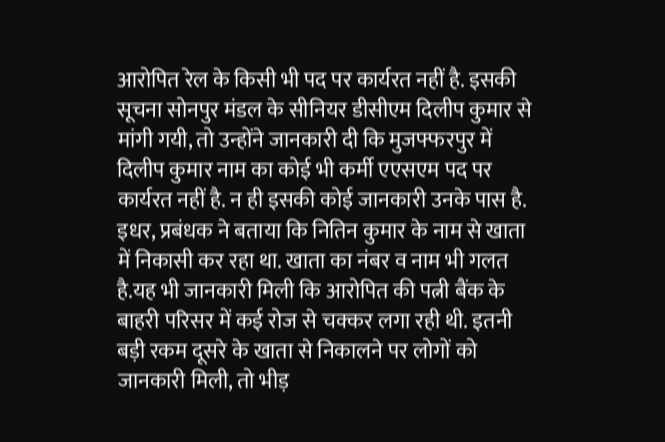आरोपित रेल के किसी भी पद पर कार्यरत नहीं है. इसकी सूचना सोनपुर मंडल के सीनियर डीसीएम दिलीप कुमार से मांगी गयी, तो उन्होंने जानकारी दी कि मुजफ्फरपुर में दिलीप कुमार नाम का कोई भी कर्मी एएसएम पद पर कार्यरत नहीं है. न ही इसकी कोई जानकारी उनके पास है.
इधर, प्रबंधक ने बताया कि नितिन कुमार के नाम से खाता में निकासी कर रहा था. खाता का नंबर व नाम भी गलत है.यह भी जानकारी मिली कि आरोपित की पत्नी बैंक के बाहरी परिसर में कई रोज से चक्कर लगा रही थी. इतनी बड़ी रकम दूसरे के खाता से निकालने पर लोगों को जानकारी मिली, तो भीड़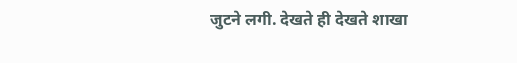जुटने लगी. देखते ही देखते शाखा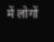में लोगों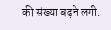की संख्या बढ़ने लगी.